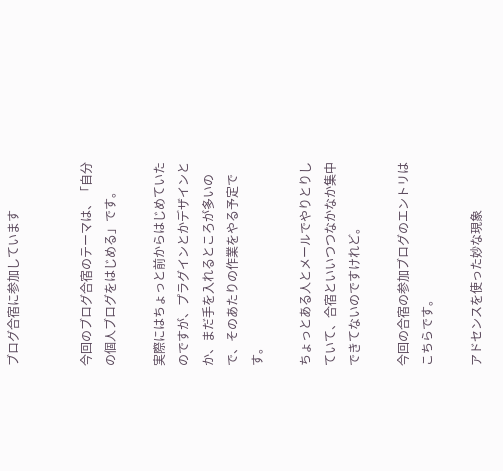ブログ合宿に参加しています


今回のブログ合宿のテーマは、「自分の個人ブログをはじめる」です。

実際にはちょっと前からはじめていたのですが、プラグインとかデザインとか、まだ手を入れるところが多いので、そのあたりの作業をやる予定です。

ちょっとある人とメールでやりとりしていて、合宿といいつつなかなか集中できてないのですけれど。

今回の合宿の参加ブログのエントリはこちらです。

アドセンスを使った妙な現象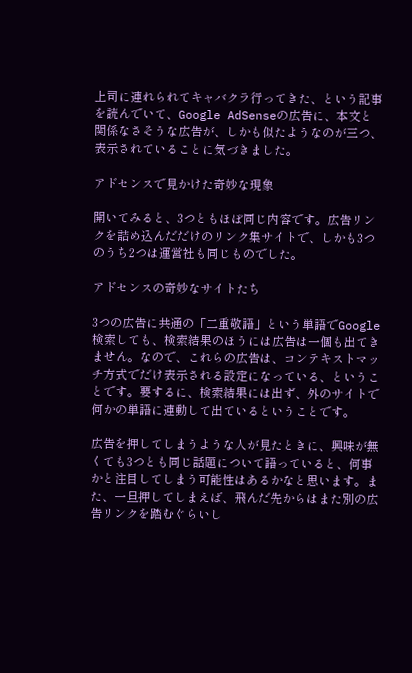上司に連れられてキャバクラ行ってきた、という記事を読んでいて、Google AdSenseの広告に、本文と関係なさそうな広告が、しかも似たようなのが三つ、表示されていることに気づきました。

アドセンスで見かけた奇妙な現象

開いてみると、3つともほぼ同じ内容です。広告リンクを詰め込んだだけのリンク集サイトで、しかも3つのうち2つは運営社も同じものでした。

アドセンスの奇妙なサイトたち

3つの広告に共通の「二重敬語」という単語でGoogle検索しても、検索結果のほうには広告は一個も出てきません。なので、これらの広告は、コンテキストマッチ方式でだけ表示される設定になっている、ということです。要するに、検索結果には出ず、外のサイトで何かの単語に連動して出ているということです。

広告を押してしまうような人が見たときに、興味が無くても3つとも同じ話題について語っていると、何事かと注目してしまう可能性はあるかなと思います。また、一旦押してしまえば、飛んだ先からはまた別の広告リンクを踏むぐらいし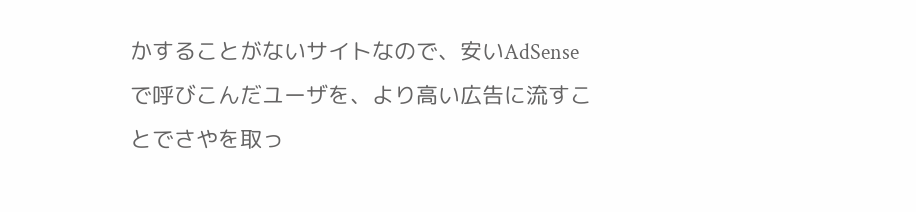かすることがないサイトなので、安いAdSenseで呼びこんだユーザを、より高い広告に流すことでさやを取っ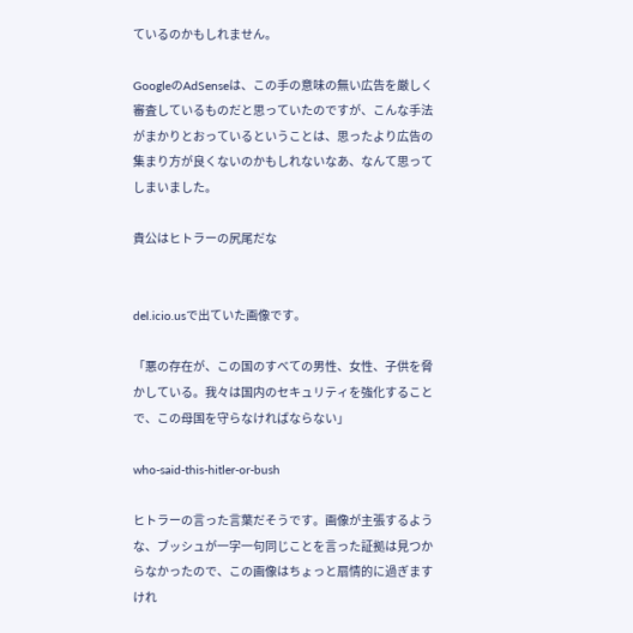ているのかもしれません。

GoogleのAdSenseは、この手の意味の無い広告を厳しく審査しているものだと思っていたのですが、こんな手法がまかりとおっているということは、思ったより広告の集まり方が良くないのかもしれないなあ、なんて思ってしまいました。

貴公はヒトラーの尻尾だな


del.icio.usで出ていた画像です。

「悪の存在が、この国のすべての男性、女性、子供を脅かしている。我々は国内のセキュリティを強化することで、この母国を守らなければならない」

who-said-this-hitler-or-bush

ヒトラーの言った言葉だそうです。画像が主張するような、ブッシュが一字一句同じことを言った証拠は見つからなかったので、この画像はちょっと扇情的に過ぎますけれ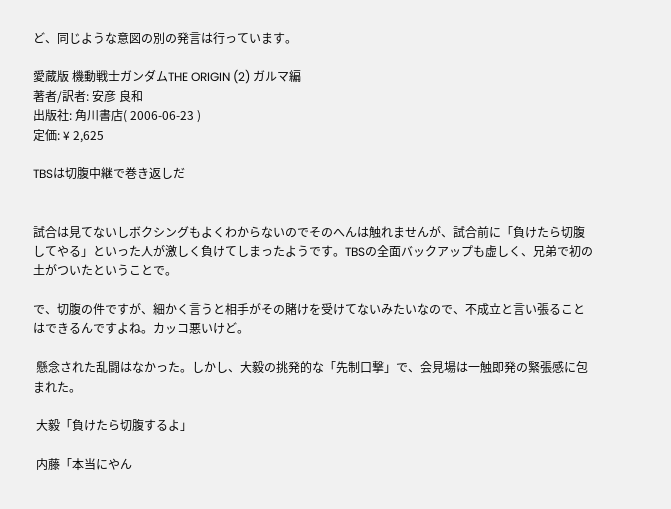ど、同じような意図の別の発言は行っています。

愛蔵版 機動戦士ガンダムTHE ORIGIN (2) ガルマ編
著者/訳者: 安彦 良和
出版社: 角川書店( 2006-06-23 )
定価: ¥ 2,625

TBSは切腹中継で巻き返しだ


試合は見てないしボクシングもよくわからないのでそのへんは触れませんが、試合前に「負けたら切腹してやる」といった人が激しく負けてしまったようです。TBSの全面バックアップも虚しく、兄弟で初の土がついたということで。

で、切腹の件ですが、細かく言うと相手がその賭けを受けてないみたいなので、不成立と言い張ることはできるんですよね。カッコ悪いけど。

 懸念された乱闘はなかった。しかし、大毅の挑発的な「先制口撃」で、会見場は一触即発の緊張感に包まれた。

 大毅「負けたら切腹するよ」

 内藤「本当にやん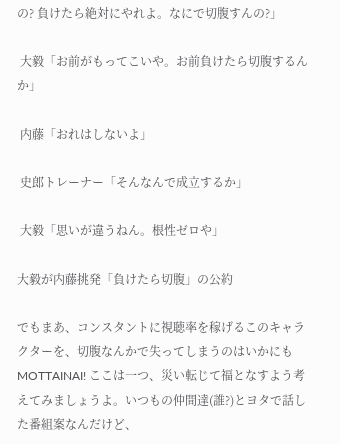の? 負けたら絶対にやれよ。なにで切腹すんの?」

 大毅「お前がもってこいや。お前負けたら切腹するんか」

 内藤「おれはしないよ」

 史郎トレーナー「そんなんで成立するか」

 大毅「思いが違うねん。根性ゼロや」

大毅が内藤挑発「負けたら切腹」の公約

でもまあ、コンスタントに視聴率を稼げるこのキャラクターを、切腹なんかで失ってしまうのはいかにもMOTTAINAI! ここは一つ、災い転じて福となすよう考えてみましょうよ。いつもの仲間達(誰?)とヨタで話した番組案なんだけど、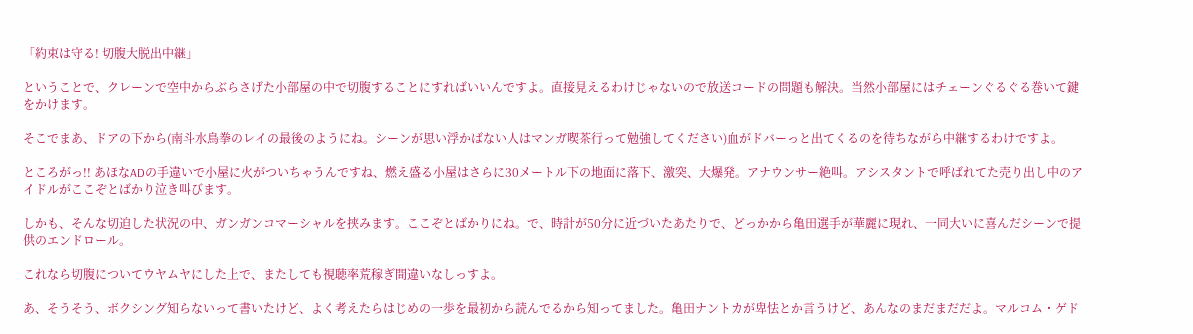「約束は守る! 切腹大脱出中継」

ということで、クレーンで空中からぶらさげた小部屋の中で切腹することにすればいいんですよ。直接見えるわけじゃないので放送コードの問題も解決。当然小部屋にはチェーンぐるぐる巻いて鍵をかけます。

そこでまあ、ドアの下から(南斗水鳥拳のレイの最後のようにね。シーンが思い浮かばない人はマンガ喫茶行って勉強してください)血がドバーっと出てくるのを待ちながら中継するわけですよ。

ところがっ!! あほなADの手違いで小屋に火がついちゃうんですね、燃え盛る小屋はさらに30メートル下の地面に落下、激突、大爆発。アナウンサー絶叫。アシスタントで呼ばれてた売り出し中のアイドルがここぞとばかり泣き叫びます。

しかも、そんな切迫した状況の中、ガンガンコマーシャルを挟みます。ここぞとばかりにね。で、時計が50分に近づいたあたりで、どっかから亀田選手が華麗に現れ、一同大いに喜んだシーンで提供のエンドロール。

これなら切腹についてウヤムヤにした上で、またしても視聴率荒稼ぎ間違いなしっすよ。

あ、そうそう、ボクシング知らないって書いたけど、よく考えたらはじめの一歩を最初から読んでるから知ってました。亀田ナントカが卑怯とか言うけど、あんなのまだまだだよ。マルコム・ゲド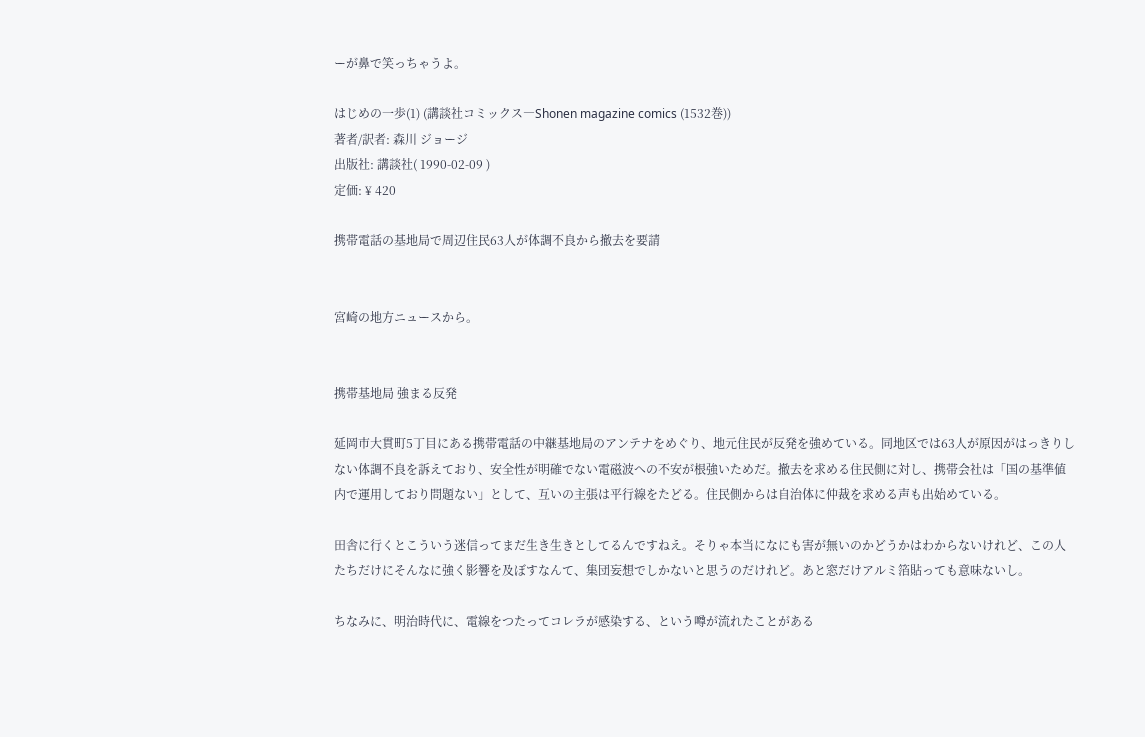ーが鼻で笑っちゃうよ。

はじめの一歩(1) (講談社コミックス―Shonen magazine comics (1532巻))
著者/訳者: 森川 ジョージ
出版社: 講談社( 1990-02-09 )
定価: ¥ 420

携帯電話の基地局で周辺住民63人が体調不良から撤去を要請


宮崎の地方ニュースから。


携帯基地局 強まる反発

延岡市大貫町5丁目にある携帯電話の中継基地局のアンテナをめぐり、地元住民が反発を強めている。同地区では63人が原因がはっきりしない体調不良を訴えており、安全性が明確でない電磁波への不安が根強いためだ。撤去を求める住民側に対し、携帯会社は「国の基準値内で運用しており問題ない」として、互いの主張は平行線をたどる。住民側からは自治体に仲裁を求める声も出始めている。

田舎に行くとこういう迷信ってまだ生き生きとしてるんですねえ。そりゃ本当になにも害が無いのかどうかはわからないけれど、この人たちだけにそんなに強く影響を及ぼすなんて、集団妄想でしかないと思うのだけれど。あと窓だけアルミ箔貼っても意味ないし。

ちなみに、明治時代に、電線をつたってコレラが感染する、という噂が流れたことがある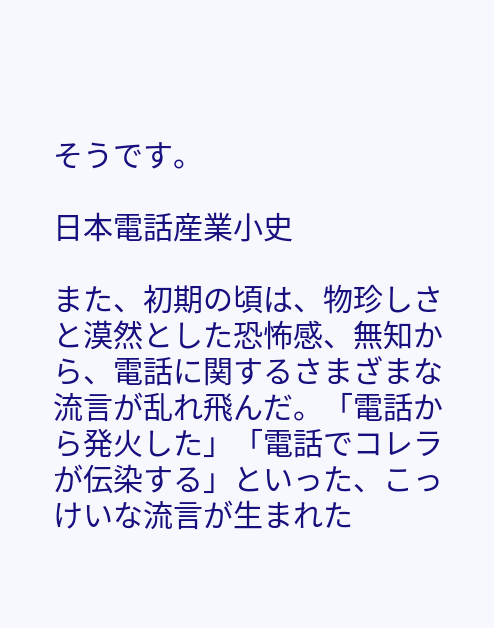そうです。

日本電話産業小史

また、初期の頃は、物珍しさと漠然とした恐怖感、無知から、電話に関するさまざまな流言が乱れ飛んだ。「電話から発火した」「電話でコレラが伝染する」といった、こっけいな流言が生まれた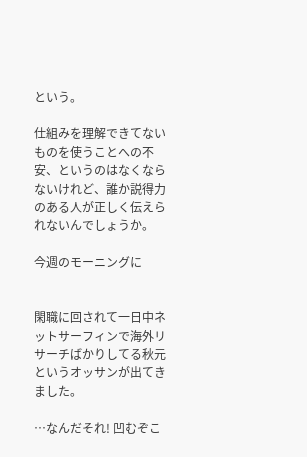という。

仕組みを理解できてないものを使うことへの不安、というのはなくならないけれど、誰か説得力のある人が正しく伝えられないんでしょうか。

今週のモーニングに


閑職に回されて一日中ネットサーフィンで海外リサーチばかりしてる秋元というオッサンが出てきました。

…なんだそれ! 凹むぞこ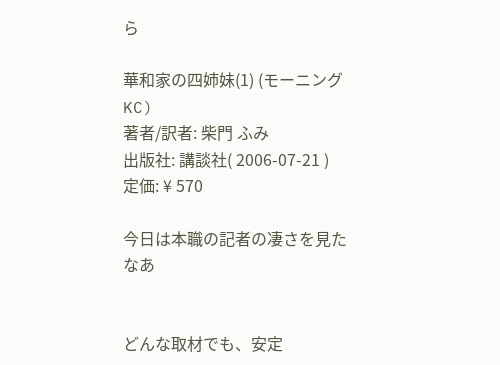ら

華和家の四姉妹(1) (モーニングKC)
著者/訳者: 柴門 ふみ
出版社: 講談社( 2006-07-21 )
定価: ¥ 570

今日は本職の記者の凄さを見たなあ


どんな取材でも、安定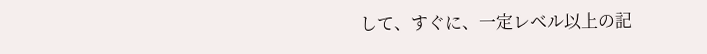して、すぐに、一定レベル以上の記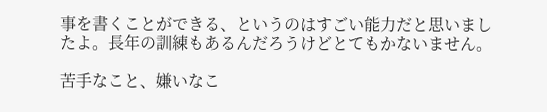事を書くことができる、というのはすごい能力だと思いましたよ。長年の訓練もあるんだろうけどとてもかないません。

苦手なこと、嫌いなこ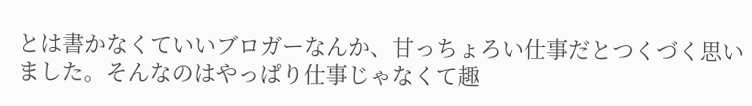とは書かなくていいブロガーなんか、甘っちょろい仕事だとつくづく思いました。そんなのはやっぱり仕事じゃなくて趣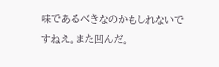味であるべきなのかもしれないですねえ。また凹んだ。